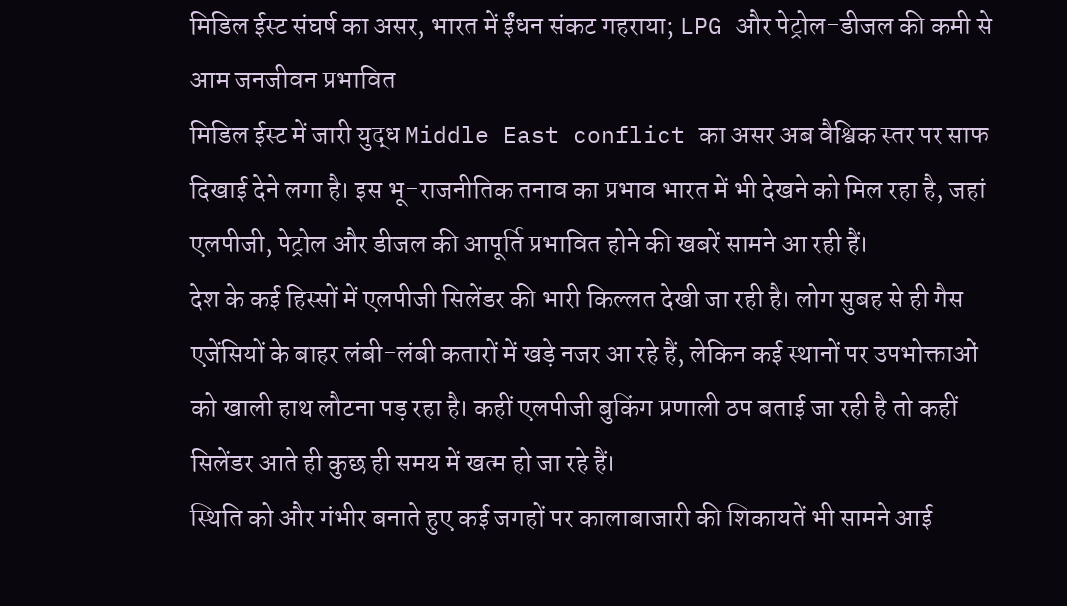मिडिल ईस्ट संघर्ष का असर, भारत में ईंधन संकट गहराया; LPG और पेट्रोल-डीजल की कमी से आम जनजीवन प्रभावित
मिडिल ईस्ट में जारी युद्ध Middle East conflict का असर अब वैश्विक स्तर पर साफ दिखाई देने लगा है। इस भू-राजनीतिक तनाव का प्रभाव भारत में भी देखने को मिल रहा है, जहां एलपीजी, पेट्रोल और डीजल की आपूर्ति प्रभावित होने की खबरें सामने आ रही हैं।
देश के कई हिस्सों में एलपीजी सिलेंडर की भारी किल्लत देखी जा रही है। लोग सुबह से ही गैस एजेंसियों के बाहर लंबी-लंबी कतारों में खड़े नजर आ रहे हैं, लेकिन कई स्थानों पर उपभोक्ताओं को खाली हाथ लौटना पड़ रहा है। कहीं एलपीजी बुकिंग प्रणाली ठप बताई जा रही है तो कहीं सिलेंडर आते ही कुछ ही समय में खत्म हो जा रहे हैं।
स्थिति को और गंभीर बनाते हुए कई जगहों पर कालाबाजारी की शिकायतें भी सामने आई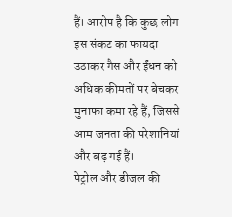हैं। आरोप है कि कुछ लोग इस संकट का फायदा उठाकर गैस और ईंधन को अधिक कीमतों पर बेचकर मुनाफा कमा रहे हैं, जिससे आम जनता की परेशानियां और बढ़ गई हैं।
पेट्रोल और डीजल की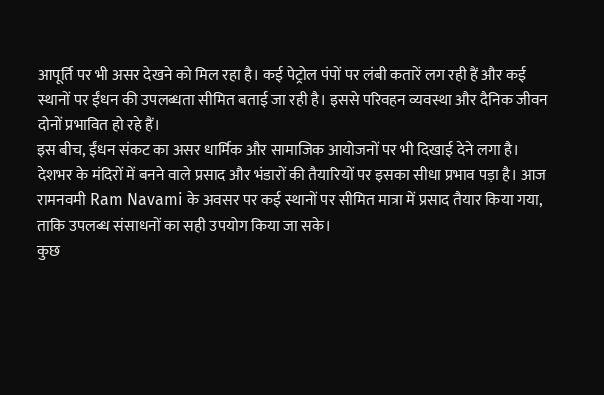आपूर्ति पर भी असर देखने को मिल रहा है। कई पेट्रोल पंपों पर लंबी कतारें लग रही हैं और कई स्थानों पर ईंधन की उपलब्धता सीमित बताई जा रही है। इससे परिवहन व्यवस्था और दैनिक जीवन दोनों प्रभावित हो रहे हैं।
इस बीच, ईंधन संकट का असर धार्मिक और सामाजिक आयोजनों पर भी दिखाई देने लगा है। देशभर के मंदिरों में बनने वाले प्रसाद और भंडारों की तैयारियों पर इसका सीधा प्रभाव पड़ा है। आज रामनवमी Ram Navami के अवसर पर कई स्थानों पर सीमित मात्रा में प्रसाद तैयार किया गया, ताकि उपलब्ध संसाधनों का सही उपयोग किया जा सके।
कुछ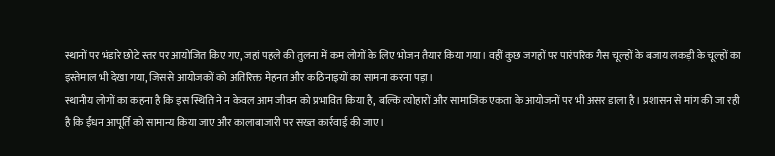स्थानों पर भंडारे छोटे स्तर पर आयोजित किए गए, जहां पहले की तुलना में कम लोगों के लिए भोजन तैयार किया गया। वहीं कुछ जगहों पर पारंपरिक गैस चूल्हों के बजाय लकड़ी के चूल्हों का इस्तेमाल भी देखा गया, जिससे आयोजकों को अतिरिक्त मेहनत और कठिनाइयों का सामना करना पड़ा।
स्थानीय लोगों का कहना है कि इस स्थिति ने न केवल आम जीवन को प्रभावित किया है, बल्कि त्योहारों और सामाजिक एकता के आयोजनों पर भी असर डाला है। प्रशासन से मांग की जा रही है कि ईंधन आपूर्ति को सामान्य किया जाए और कालाबाजारी पर सख्त कार्रवाई की जाए।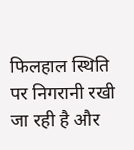फिलहाल स्थिति पर निगरानी रखी जा रही है और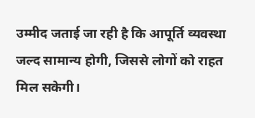उम्मीद जताई जा रही है कि आपूर्ति व्यवस्था जल्द सामान्य होगी, जिससे लोगों को राहत मिल सकेगी।